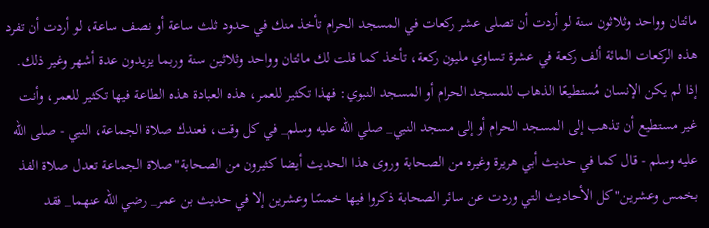مائتان وواحد وثلاثون سنة لو أردت أن تصلى عشر ركعات في المسجد الحرام تأخذ منك في حدود ثلث ساعة أو نصف ساعة، لو أردت أن تفرد هذه الركعات المائة ألف ركعة في عشرة تساوي مليون ركعة، تأخذ كما قلت لك مائتان وواحد وثلاثين سنة وربما يزيدون عدة أشهر وغير ذلك.
إذا لم يكن الإنسان مُستطيعًا الذهاب للمسجد الحرام أو المسجد النبوي: فهذا تكثير للعمر، هذه العبادة هذه الطاعة فيها تكثير للعمر، وأنت غير مستطيع أن تذهب إلى المسجد الحرام أو إلى مسجد النبي_ صلي الله عليه وسلم_ في كل وقت، فعندك صلاة الجماعة، النبي - صلى الله عليه وسلم - قال كما في حديث أبي هريرة وغيره من الصحابة وروى هذا الحديث أيضا كثيرون من الصحابة"صلاة الجماعة تعدل صلاة الفذ بخمس وعشرين"كل الأحاديث التي وردت عن سائر الصحابة ذكروا فيها خمسًا وعشرين إلا في حديث بن عمر_ رضي الله عنهما_ فقد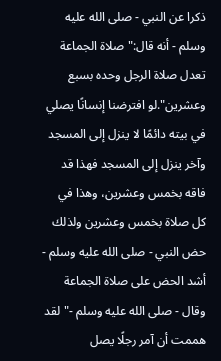ذكرا عن النبي - صلى الله عليه وسلم - أنه قال:"صلاة الجماعة تعدل صلاة الرجل وحده بسبع وعشرين".لو افترضنا إنسانًا يصلي في بيته دائمًا لا ينزل إلى المسجد وآخر ينزل إلى المسجد فهذا قد فاقه بخمس وعشرين، وهذا في كل صلاة بخمس وعشرين ولذلك حض النبي - صلى الله عليه وسلم - أشد الحض على صلاة الجماعة وقال - صلى الله عليه وسلم -"لقد هممت أن آمر رجلًا يصل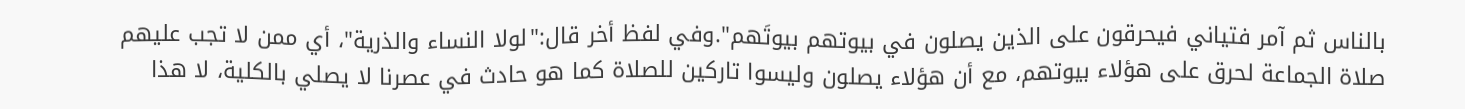بالناس ثم آمر فتياني فيحرقون على الذين يصلون في بيوتهم بيوتَهم".وفي لفظ أخر قال:"لولا النساء والذرية"، أي ممن لا تجب عليهم صلاة الجماعة لحرق على هؤلاء بيوتهم، مع أن هؤلاء يصلون وليسوا تاركين للصلاة كما هو حادث في عصرنا لا يصلي بالكلية، لا هذا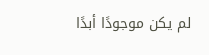لم يكن موجودًا أبدًا